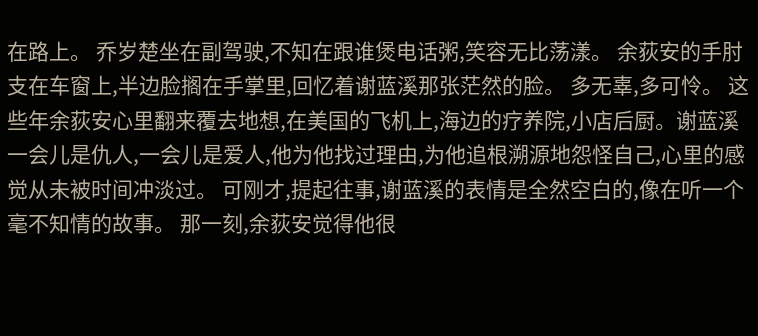在路上。 乔岁楚坐在副驾驶,不知在跟谁煲电话粥,笑容无比荡漾。 余荻安的手肘支在车窗上,半边脸搁在手掌里,回忆着谢蓝溪那张茫然的脸。 多无辜,多可怜。 这些年余荻安心里翻来覆去地想,在美国的飞机上,海边的疗养院,小店后厨。谢蓝溪一会儿是仇人,一会儿是爱人,他为他找过理由,为他追根溯源地怨怪自己,心里的感觉从未被时间冲淡过。 可刚才,提起往事,谢蓝溪的表情是全然空白的,像在听一个毫不知情的故事。 那一刻,余荻安觉得他很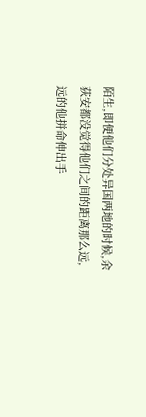陌生,即便他们分处异国两地的时候,余荻安都没觉得他们之间的距离那么远,远的他拼命伸出手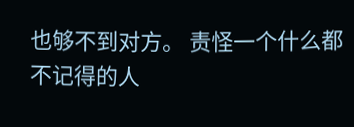也够不到对方。 责怪一个什么都不记得的人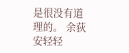是很没有道理的。 余荻安轻轻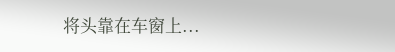将头靠在车窗上...